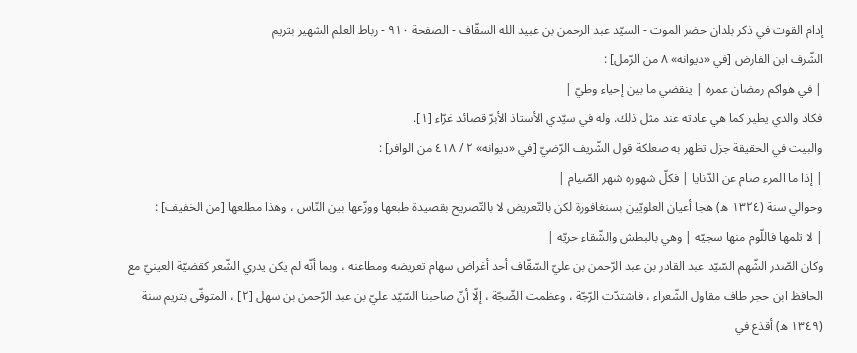إدام القوت في ذكر بلدان حضر الموت - السيّد عبد الرحمن بن عبيد الله السقّاف - الصفحة ٩١٠ - رباط العلم الشهير بتريم
الشّرف ابن الفارض [في «ديوانه» ٨ من الرّمل] :
| في هواكم رمضان عمره | ينقضي ما بين إحياء وطيّ |
فكاد والدي يطير كما هي عادته عند مثل ذلك. وله في سيّدي الأستاذ الأبرّ قصائد غرّاء [١].
والبيت في الحقيقة جزل تظهر به صعلكة قول الشّريف الرّضيّ [في «ديوانه» ٢ / ٤١٨ من الوافر] :
| إذا ما المرء صام عن الدّنايا | فكلّ شهوره شهر الصّيام |
وحوالي سنة (١٣٢٤ ه) هجا أعيان العلويّين بسنغافورة لكن بالتّعريض لا بالتّصريح بقصيدة طبعها ووزّعها بين النّاس ، وهذا مطلعها [من الخفيف] :
| لا تلمها فاللّوم منها سجيّه | وهي بالبطش والشّقاء حريّه |
وكان الصّدر الشّهم السّيّد عبد القادر بن عبد الرّحمن بن عليّ السّقّاف أحد أغراض سهام تعريضه ومطاعنه ، وبما أنّه لم يكن يدري الشّعر كقضيّة العينيّ مع الحافظ ابن حجر طاف مقاول الشّعراء ، فاشتدّت الرّجّة ، وعظمت الضّجّة ، إلّا أنّ صاحبنا السّيّد عليّ بن عبد الرّحمن بن سهل [٢] ، المتوفّى بتريم سنة (١٣٤٩ ه) أقذع في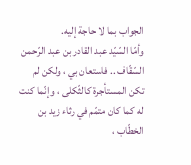الجواب بما لا حاجة إليه.
وأمّا السّيّد عبد القادر بن عبد الرّحمن السّقّاف .. فاستعان بي ، ولكن لم تكن المستأجرة كالثّكلى ، وإنّما كنت له كما كان متمّم في رثاء زيد بن الخطّاب ،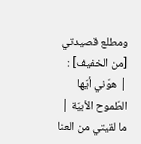ومطلع قصيدتي [من الخفيف] :
| هوّني أيّها الطّموح الأبيّة | ما لقيتي من العنا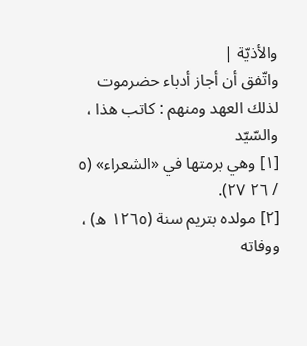والأذيّة |
واتّفق أن أجاز أدباء حضرموت لذلك العهد ومنهم : كاتب هذا ، والسّيّد
[١] وهي برمتها في «الشعراء» (٥ / ٢٦ ٢٧).
[٢] مولده بتريم سنة (١٢٦٥ ه) ، ووفاته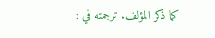كما ذكر المؤلف. ترجمته في :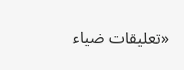«تعليقات ضياء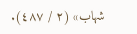شهاب» (٢ / ٤٨٧).